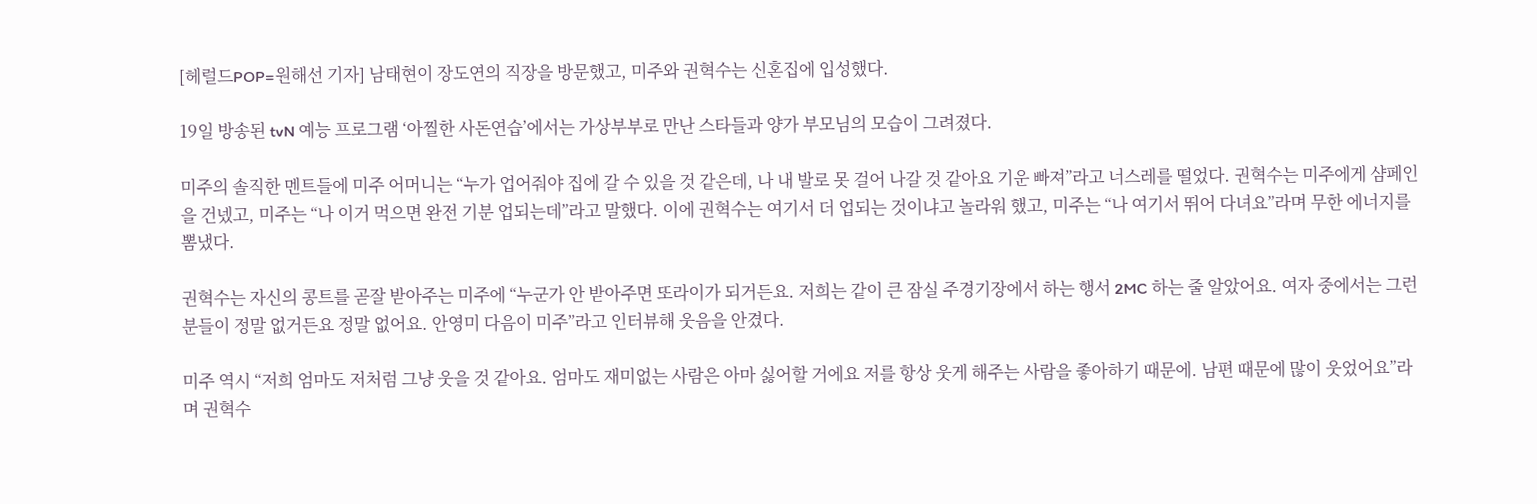[헤럴드POP=원해선 기자] 남태현이 장도연의 직장을 방문했고, 미주와 권혁수는 신혼집에 입성했다.

19일 방송된 tvN 예능 프로그램 ‘아찔한 사돈연습’에서는 가상부부로 만난 스타들과 양가 부모님의 모습이 그려졌다.

미주의 솔직한 멘트들에 미주 어머니는 “누가 업어줘야 집에 갈 수 있을 것 같은데, 나 내 발로 못 걸어 나갈 것 같아요 기운 빠져”라고 너스레를 떨었다. 권혁수는 미주에게 샴페인을 건넸고, 미주는 “나 이거 먹으면 완전 기분 업되는데”라고 말했다. 이에 권혁수는 여기서 더 업되는 것이냐고 놀라워 했고, 미주는 “나 여기서 뛰어 다녀요”라며 무한 에너지를 뽐냈다.

권혁수는 자신의 콩트를 곧잘 받아주는 미주에 “누군가 안 받아주면 또라이가 되거든요. 저희는 같이 큰 잠실 주경기장에서 하는 행서 2MC 하는 줄 알았어요. 여자 중에서는 그런 분들이 정말 없거든요 정말 없어요. 안영미 다음이 미주”라고 인터뷰해 웃음을 안겼다.

미주 역시 “저희 엄마도 저처럼 그냥 웃을 것 같아요. 엄마도 재미없는 사람은 아마 싫어할 거에요 저를 항상 웃게 해주는 사람을 좋아하기 때문에. 남편 때문에 많이 웃었어요”라며 권혁수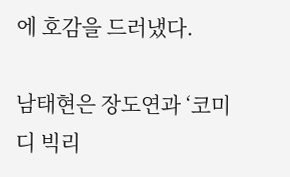에 호감을 드러냈다.

남태현은 장도연과 ‘코미디 빅리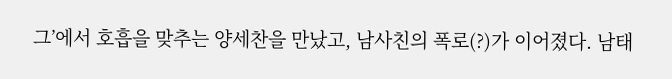그’에서 호흡을 맞추는 양세찬을 만났고, 남사친의 폭로(?)가 이어졌다. 남태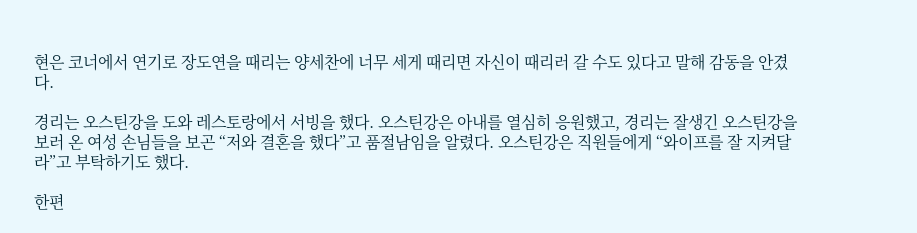현은 코너에서 연기로 장도연을 때리는 양세찬에 너무 세게 때리면 자신이 때리러 갈 수도 있다고 말해 감동을 안겼다.

경리는 오스틴강을 도와 레스토랑에서 서빙을 했다. 오스틴강은 아내를 열심히 응원했고, 경리는 잘생긴 오스틴강을 보러 온 여성 손님들을 보곤 “저와 결혼을 했다”고 품절남임을 알렸다. 오스틴강은 직원들에게 “와이프를 잘 지켜달라”고 부탁하기도 했다.

한편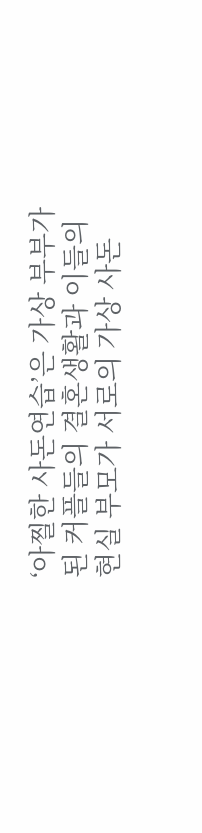‘아찔한 사돈연습’은 가상 부부가 된 커플들의 결혼생활과 이들의 현실 부모가 서로의 가상 사돈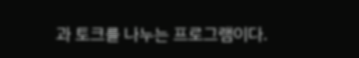과 토크를 나누는 프로그램이다.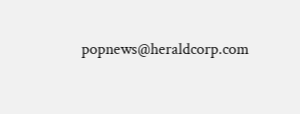popnews@heraldcorp.com